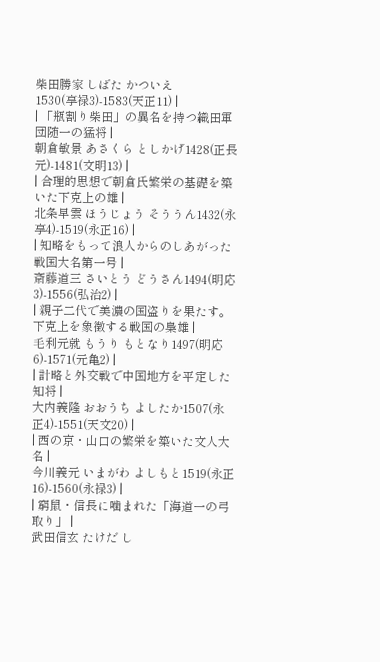柴田勝家 しばた かついえ
1530(享禄3)-1583(天正11) |
| 「瓶割り柴田」の異名を持つ織田軍団随一の猛将 |
朝倉敏景 あさくら としかげ1428(正長元)-1481(文明13) |
| 合理的思想で朝倉氏繁栄の基礎を築いた下克上の雄 |
北条早雲 ほうじょう そううん1432(永享4)-1519(永正16) |
| 知略をもって浪人からのしあがった戦国大名第一号 |
斎藤道三 さいとう どうさん1494(明応3)-1556(弘治2) |
| 親子二代で美濃の国盗りを果たす。下克上を象徴する戦国の梟雄 |
毛利元就 もうり もとなり1497(明応6)-1571(元亀2) |
| 計略と外交戦で中国地方を平定した知将 |
大内義隆 おおうち よしたか1507(永正4)-1551(天文20) |
| 西の京・山口の繁栄を築いた文人大名 |
今川義元 いまがわ よしもと1519(永正16)-1560(永禄3) |
| 窮鼠・信長に噛まれた「海道一の弓取り」 |
武田信玄 たけだ し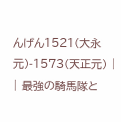んげん1521(大永元)-1573(天正元) |
| 最強の騎馬隊と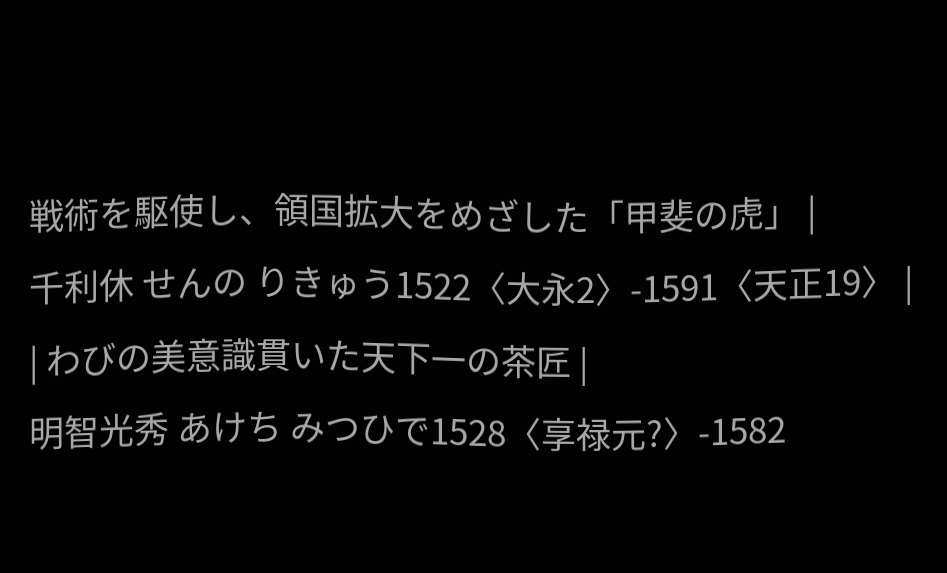戦術を駆使し、領国拡大をめざした「甲斐の虎」 |
千利休 せんの りきゅう1522〈大永2〉-1591〈天正19〉 |
| わびの美意識貫いた天下一の茶匠 |
明智光秀 あけち みつひで1528〈享禄元?〉-1582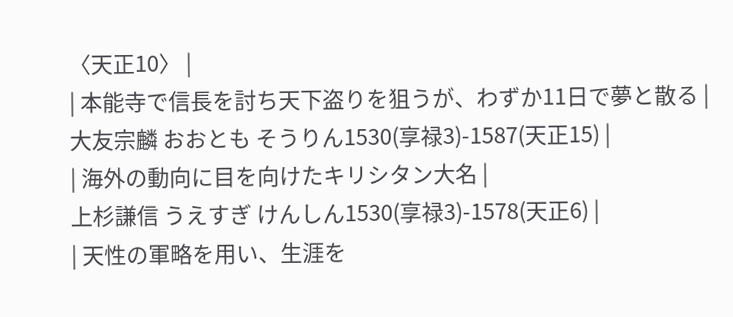〈天正10〉 |
| 本能寺で信長を討ち天下盗りを狙うが、わずか11日で夢と散る |
大友宗麟 おおとも そうりん1530(享禄3)-1587(天正15) |
| 海外の動向に目を向けたキリシタン大名 |
上杉謙信 うえすぎ けんしん1530(享禄3)-1578(天正6) |
| 天性の軍略を用い、生涯を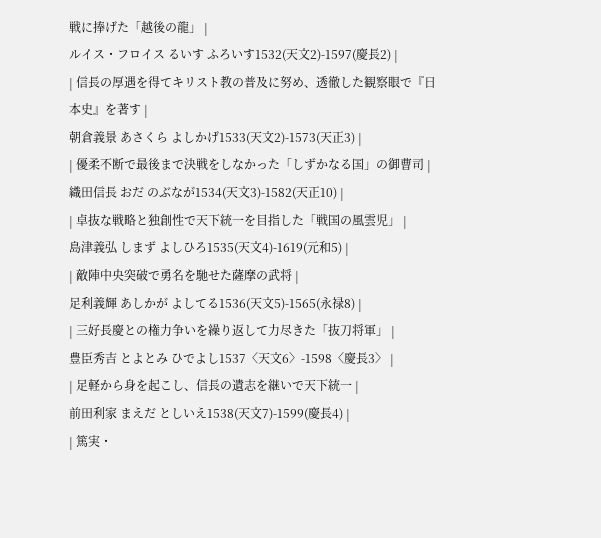戦に捧げた「越後の龍」 |
ルイス・フロイス るいす ふろいす1532(天文2)-1597(慶長2) |
| 信長の厚遇を得てキリスト教の普及に努め、透徹した観察眼で『日本史』を著す |
朝倉義景 あさくら よしかげ1533(天文2)-1573(天正3) |
| 優柔不断で最後まで決戦をしなかった「しずかなる国」の御曹司 |
織田信長 おだ のぶなが1534(天文3)-1582(天正10) |
| 卓抜な戦略と独創性で天下統一を目指した「戦国の風雲児」 |
島津義弘 しまず よしひろ1535(天文4)-1619(元和5) |
| 敵陣中央突破で勇名を馳せた薩摩の武将 |
足利義輝 あしかが よしてる1536(天文5)-1565(永禄8) |
| 三好長慶との権力争いを繰り返して力尽きた「抜刀将軍」 |
豊臣秀吉 とよとみ ひでよし1537〈天文6〉-1598〈慶長3〉 |
| 足軽から身を起こし、信長の遺志を継いで天下統一 |
前田利家 まえだ としいえ1538(天文7)-1599(慶長4) |
| 篤実・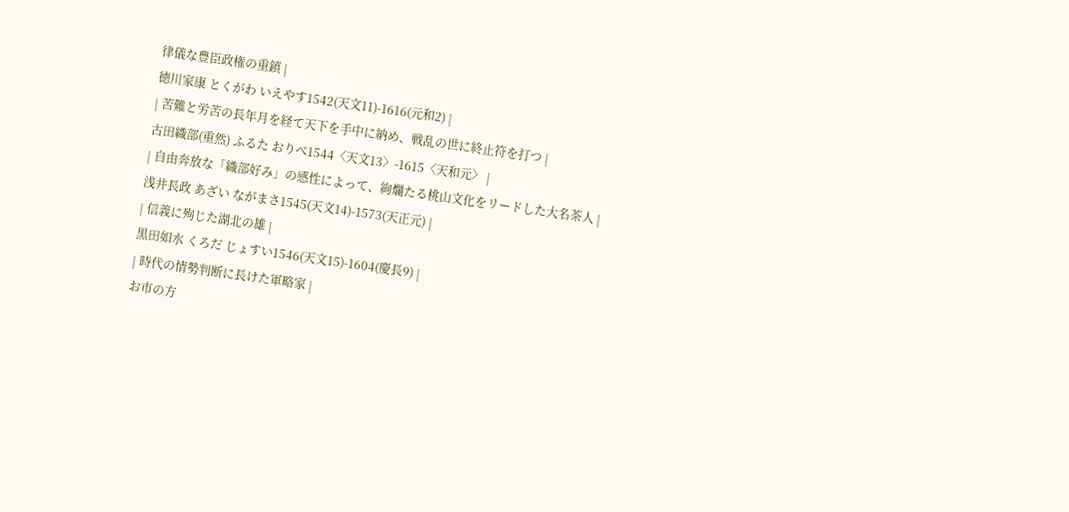律儀な豊臣政権の重鎮 |
徳川家康 とくがわ いえやす1542(天文11)-1616(元和2) |
| 苦難と労苦の長年月を経て天下を手中に納め、戦乱の世に終止符を打つ |
古田織部(重然) ふるた おりべ1544〈天文13〉-1615〈天和元〉 |
| 自由奔放な「織部好み」の感性によって、絢爛たる桃山文化をリードした大名茶人 |
浅井長政 あざい ながまさ1545(天文14)-1573(天正元) |
| 信義に殉じた湖北の雄 |
黒田如水 くろだ じょすい1546(天文15)-1604(慶長9) |
| 時代の情勢判断に長けた軍略家 |
お市の方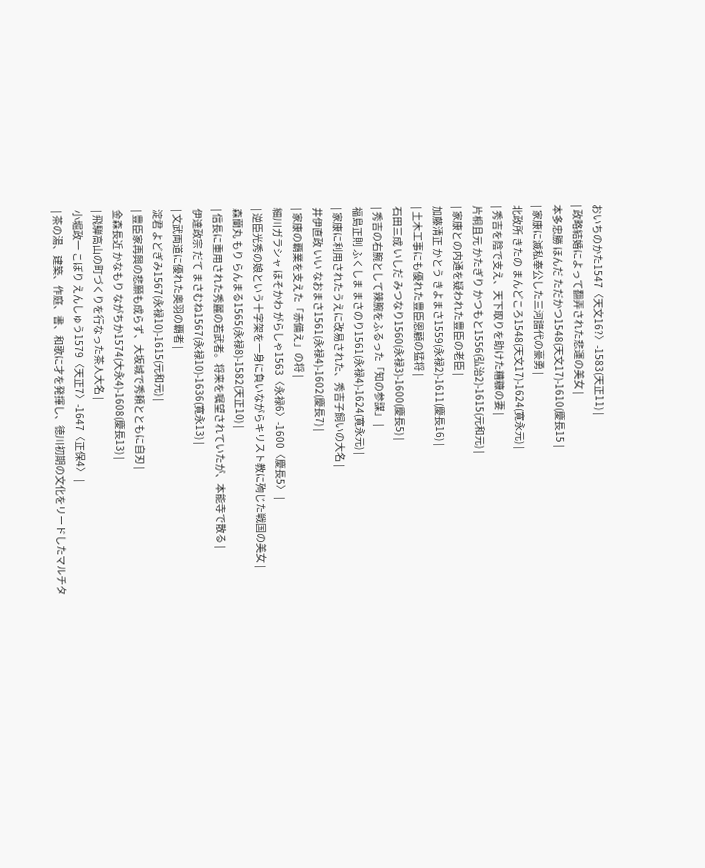おいちのかた1547〈天文16?〉-1583(天正11) |
| 政略結婚によって翻弄された悲運の美女 |
本多忠勝 ほんだ ただかつ1548(天文17)-1610(慶長15 |
| 家康に滅私奉公した三河譜代の豪勇 |
北政所 きたの まんどころ1548(天文17)-1624(寛永元) |
| 秀吉を陰で支え、天下取りを助けた糟糠の妻 |
片桐且元 かたぎり かつもと1556(弘治2)-1615(元和元) |
| 家康との内通を疑われた豊臣の老臣 |
加藤清正 かとう きよまさ1559(永禄2)-1611(慶長16) |
| 土木工事にも優れた豊臣恩顧の猛将 |
石田三成 いしだ みつなり1560(永禄3)-1600(慶長5) |
| 秀吉の右腕として辣腕をふるった「知の参謀」 |
福島正則 ふくしま まさのり1561(永禄4)-1624(寛永元) |
| 家康に利用されたうえに改易された、秀吉子飼いの大名 |
井伊直政 いい なおまさ1561(永禄4)-1602(慶長7) |
| 家康の覇業を支えた「赤備え」の将 |
細川ガラシャ ほそかわ がらしゃ1563〈永禄6〉-1600〈慶長5〉 |
| 逆臣光秀の娘という十字架を一身に負いながらキリスト教に殉じた戦国の美女 |
森蘭丸 もり らんまる1565(永禄8)-1582(天正10) |
| 信長に重用された秀麗の若武者。将来を嘱望されていたが、本能寺で散る |
伊達政宗 だて まさむね1567(永禄10)-1636(寛永13) |
| 文武両道に優れた奥羽の覇者 |
淀君 よどぎみ1567(永禄10)-1615(元和元) |
| 豊臣家再興の悲願も成らず、大坂城で秀頼とともに自刃 |
金森長近 かなもり ながちか1574(大永4)-1608(慶長13) |
| 飛騨高山の町づくりを行なった茶人大名 |
小堀政一 こぼり えんしゅう1579〈天正7〉-1647〈正保4〉 |
| 茶の湯、建築、作庭、書、和歌に才を発揮し、徳川初期の文化をリードしたマルチタ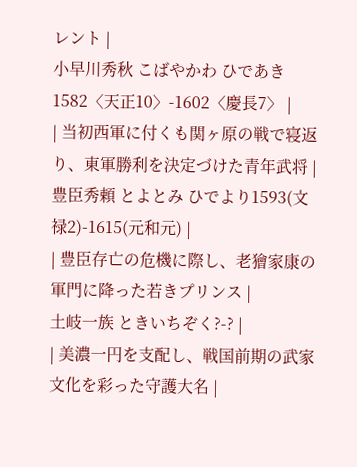レント |
小早川秀秋 こばやかわ ひであき1582〈天正10〉-1602〈慶長7〉 |
| 当初西軍に付くも関ヶ原の戦で寝返り、東軍勝利を決定づけた青年武将 |
豊臣秀頼 とよとみ ひでより1593(文禄2)-1615(元和元) |
| 豊臣存亡の危機に際し、老獪家康の軍門に降った若きプリンス |
土岐一族 ときいちぞく?-? |
| 美濃一円を支配し、戦国前期の武家文化を彩った守護大名 |